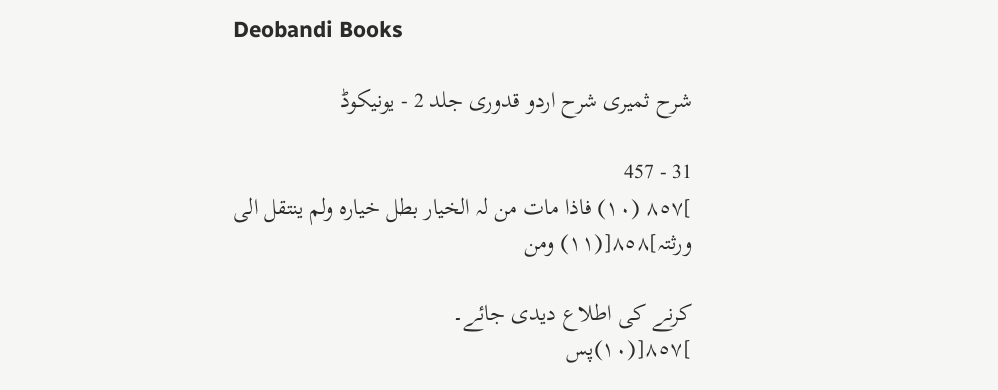Deobandi Books

شرح ثمیری شرح اردو قدوری جلد 2 - یونیکوڈ

31 - 457
]٨٥٧ (١٠) فاذا مات من لہ الخیار بطل خیارہ ولم ینتقل الی ورثتہ]٨٥٨[(١١) ومن

کرنے کی اطلاع دیدی جائے۔
]٨٥٧[(١٠)پس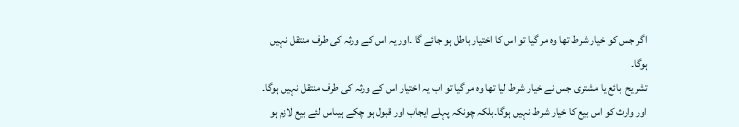اگر جس کو خیار شرط تھا وہ مر گیا تو اس کا اختیار باطل ہو جائے گا ۔اور یہ اس کے ورثہ کی طرف منتقل نہیں ہوگا۔
تشریح  بائع یا مشتری جس نے خیار شرط لیا تھا وہ مر گیا تو اب یہ اختیار اس کے ورثہ کی طرف منتقل نہیں ہوگا۔ اور وارث کو اس بیع کا خیار شرط نہیں ہوگا۔بلکہ چونکہ پہلے ایجاب اور قبول ہو چکے ہیںاس لئے بیع لازم ہو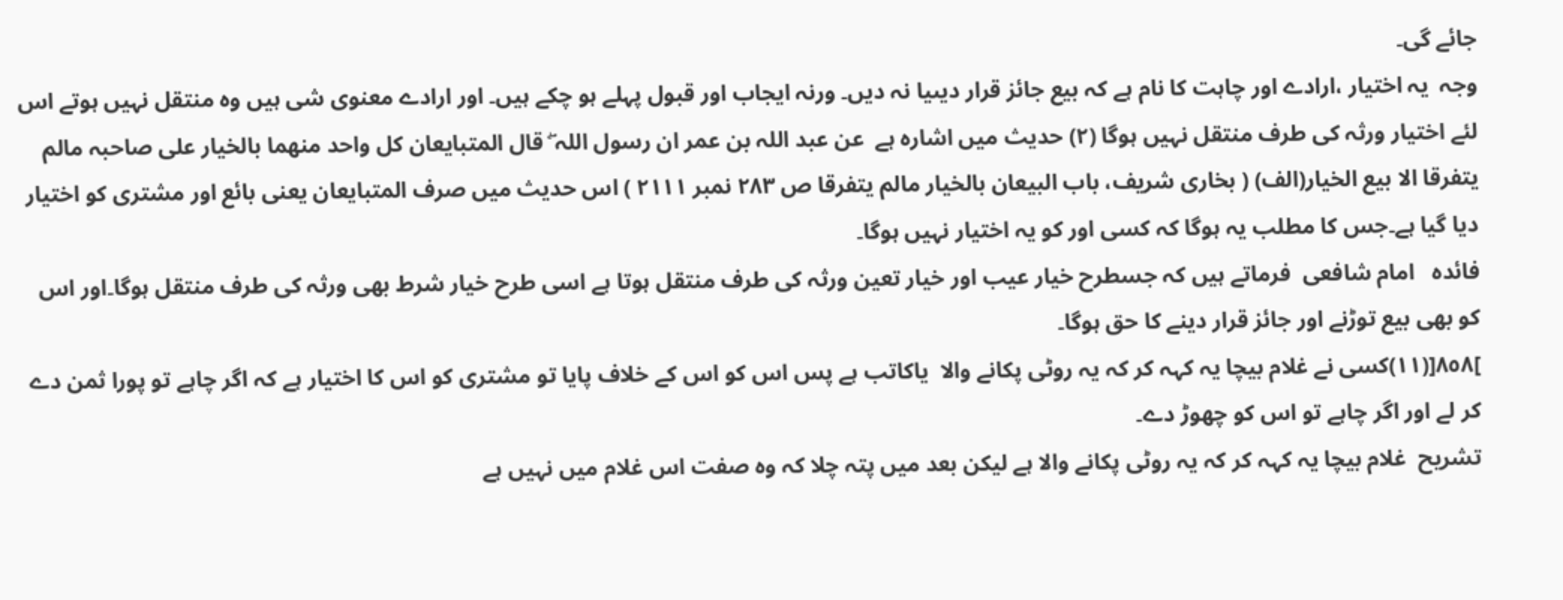جائے گی۔
وجہ  یہ اختیار ،ارادے اور چاہت کا نام ہے کہ بیع جائز قرار دیںیا نہ دیں۔ ورنہ ایجاب اور قبول پہلے ہو چکے ہیں۔ اور ارادے معنوی شی ہیں وہ منتقل نہیں ہوتے اس لئے اختیار ورثہ کی طرف منتقل نہیں ہوگا (٢) حدیث میں اشارہ ہے  عن عبد اللہ بن عمر ان رسول اللہ ۖ قال المتبایعان کل واحد منھما بالخیار علی صاحبہ مالم یتفرقا الا بیع الخیار(الف) ( بخاری شریف، باب البیعان بالخیار مالم یتفرقا ص ٢٨٣ نمبر ٢١١١ ) اس حدیث میں صرف المتبایعان یعنی بائع اور مشتری کو اختیار دیا گیا ہے۔جس کا مطلب یہ ہوگا کہ کسی اور کو یہ اختیار نہیں ہوگا۔
فائدہ   امام شافعی  فرماتے ہیں کہ جسطرح خیار عیب اور خیار تعین ورثہ کی طرف منتقل ہوتا ہے اسی طرح خیار شرط بھی ورثہ کی طرف منتقل ہوگا۔اور اس کو بھی بیع توڑنے اور جائز قرار دینے کا حق ہوگا۔
]٨٥٨[(١١)کسی نے غلام بیچا یہ کہہ کر کہ یہ روٹی پکانے والا  یاکاتب ہے پس اس کو اس کے خلاف پایا تو مشتری کو اس کا اختیار ہے کہ اگر چاہے تو پورا ثمن دے کر لے اور اگر چاہے تو اس کو چھوڑ دے۔
تشریح  غلام بیچا یہ کہہ کر کہ یہ روٹی پکانے والا ہے لیکن بعد میں پتہ چلا کہ وہ صفت اس غلام میں نہیں ہے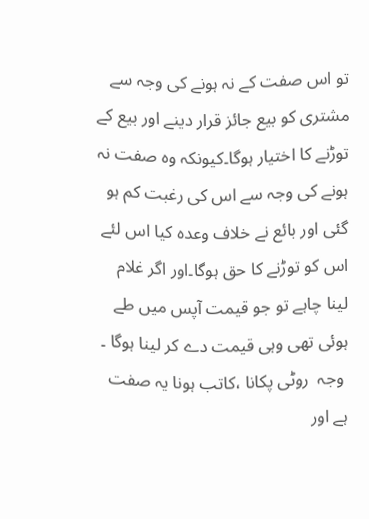تو اس صفت کے نہ ہونے کی وجہ سے مشتری کو بیع جائز قرار دینے اور بیع کے توڑنے کا اختیار ہوگا۔کیونکہ وہ صفت نہ ہونے کی وجہ سے اس کی رغبت کم ہو گئی اور بائع نے خلاف وعدہ کیا اس لئے اس کو توڑنے کا حق ہوگا۔اور اگر غلام لینا چاہے تو جو قیمت آپس میں طے ہوئی تھی وہی قیمت دے کر لینا ہوگا ۔
 وجہ  روٹی پکانا ،کاتب ہونا یہ صفت ہے اور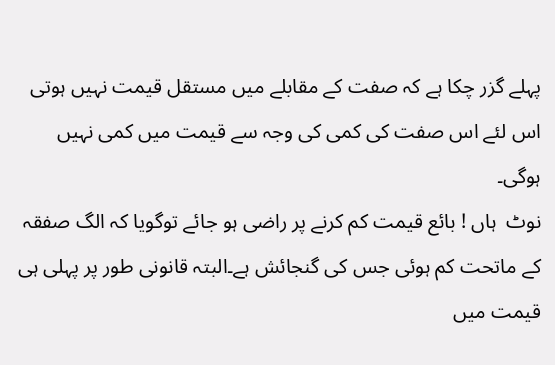پہلے گزر چکا ہے کہ صفت کے مقابلے میں مستقل قیمت نہیں ہوتی اس لئے اس صفت کی کمی کی وجہ سے قیمت میں کمی نہیں ہوگی۔
نوٹ  ہاں ! بائع قیمت کم کرنے پر راضی ہو جائے توگویا کہ الگ صفقہ کے ماتحت کم ہوئی جس کی گنجائش ہے۔البتہ قانونی طور پر پہلی ہی قیمت میں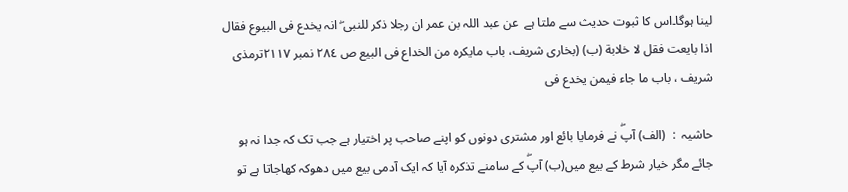لینا ہوگا۔اس کا ثبوت حدیث سے ملتا ہے  عن عبد اللہ بن عمر ان رجلا ذکر للنبی ۖ انہ یخدع فی البیوع فقال اذا بایعت فقل لا خلابة (ب) (بخاری شریف، باب مایکرہ من الخداع فی البیع ص ٢٨٤ نمبر ٢١١٧ترمذی شریف ، باب ما جاء فیمن یخدع فی

حاشیہ  :  (الف) آپۖ نے فرمایا بائع اور مشتری دونوں کو اپنے صاحب پر اختیار ہے جب تک کہ جدا نہ ہو جائے مگر خیار شرط کے بیع میں(ب) آپۖ کے سامنے تذکرہ آیا کہ ایک آدمی بیع میں دھوکہ کھاجاتا ہے تو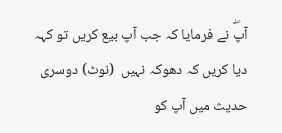آپۖ نے فرمایا کہ جب آپ بیع کریں تو کہہ دیا کریں کہ دھوکہ نہیں  (نوٹ) دوسری حدیث میں آپ کو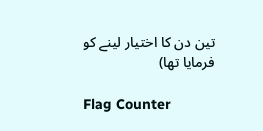تین دن کا اختیار لینے کو فرمایا تھا)

Flag Counter